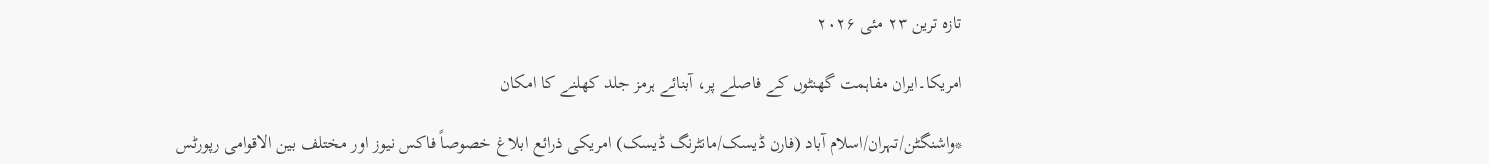تازہ ترین ۲۳ مئی ۲۰۲۶

امریکا۔ایران مفاہمت گھنٹوں کے فاصلے پر، آبنائے ہرمز جلد کھلنے کا امکان

*واشنگٹن/تہران/اسلام آباد (فارن ڈیسک/مانٹرنگ ڈیسک) امریکی ذرائع ابلاغ خصوصاً فاکس نیوز اور مختلف بین الاقوامی رپورٹس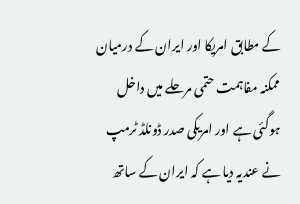کے مطابق امریکا اور ایران کے درمیان ممکنہ مفاہمت حتمی مرحلے میں داخل ہوگئی ہے اور امریکی صدر ڈونلڈ ٹرمپ نے عندیہ دیا ہے کہ ایران کے ساتھ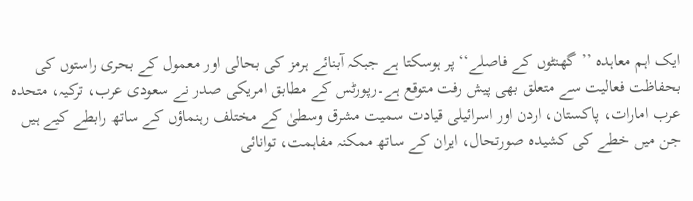ایک اہم معاہدہ ’’گھنٹوں کے فاصلے‘‘ پر ہوسکتا ہے جبکہ آبنائے ہرمز کی بحالی اور معمول کے بحری راستوں کی بحفاظت فعالیت سے متعلق بھی پیش رفت متوقع ہے۔رپورٹس کے مطابق امریکی صدر نے سعودی عرب، ترکیہ، متحدہ عرب امارات، پاکستان، اردن اور اسرائیلی قیادت سمیت مشرق وسطیٰ کے مختلف رہنماؤں کے ساتھ رابطے کیے ہیں جن میں خطے کی کشیدہ صورتحال، ایران کے ساتھ ممکنہ مفاہمت، توانائی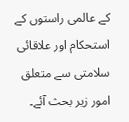کے عالمی راستوں کے استحکام اور علاقائی سلامتی سے متعلق امور زیر بحث آئے۔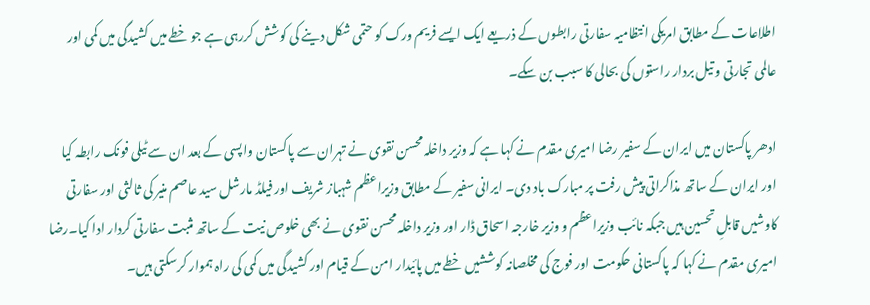اطلاعات کے مطابق امریکی انتظامیہ سفارتی رابطوں کے ذریعے ایک ایسے فریم ورک کو حتمی شکل دینے کی کوشش کررہی ہے جو خطے میں کشیدگی میں کمی اور عالمی تجارتی و تیل بردار راستوں کی بحالی کا سبب بن سکے۔

ادھر پاکستان میں ایران کے سفیر رضا امیری مقدم نے کہا ہے کہ وزیر داخلہ محسن نقوی نے تہران سے پاکستان واپسی کے بعد ان سے ٹیلی فونک رابطہ کیا اور ایران کے ساتھ مذاکراتی پیش رفت پر مبارک باد دی۔ ایرانی سفیر کے مطابق وزیراعظم شہباز شریف اور فیلڈ مارشل سید عاصم منیر کی ثالثی اور سفارتی کاوشیں قابلِ تحسین ہیں جبکہ نائب وزیراعظم و وزیر خارجہ اسحاق ڈار اور وزیر داخلہ محسن نقوی نے بھی خلوص نیت کے ساتھ مثبت سفارتی کردار ادا کیا۔رضا امیری مقدم نے کہا کہ پاکستانی حکومت اور فوج کی مخلصانہ کوششیں خطے میں پائیدار امن کے قیام اور کشیدگی میں کمی کی راہ ہموار کرسکتی ہیں۔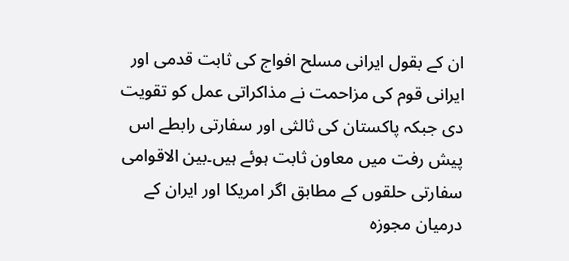ان کے بقول ایرانی مسلح افواج کی ثابت قدمی اور ایرانی قوم کی مزاحمت نے مذاکراتی عمل کو تقویت دی جبکہ پاکستان کی ثالثی اور سفارتی رابطے اس پیش رفت میں معاون ثابت ہوئے ہیں۔بین الاقوامی سفارتی حلقوں کے مطابق اگر امریکا اور ایران کے درمیان مجوزہ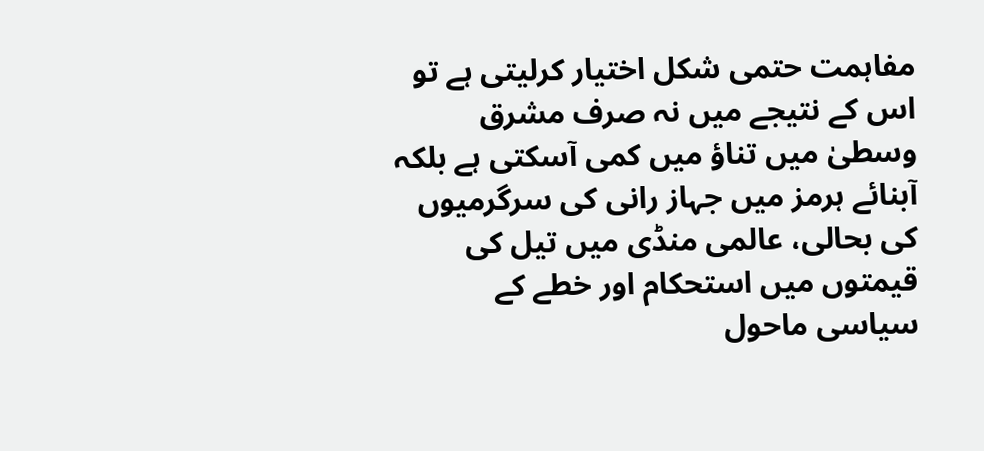مفاہمت حتمی شکل اختیار کرلیتی ہے تو اس کے نتیجے میں نہ صرف مشرق وسطیٰ میں تناؤ میں کمی آسکتی ہے بلکہ آبنائے ہرمز میں جہاز رانی کی سرگرمیوں کی بحالی، عالمی منڈی میں تیل کی قیمتوں میں استحکام اور خطے کے سیاسی ماحول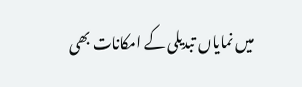میں نمایاں تبدیلی کے امکانات بھی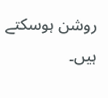روشن ہوسکتے ہیں۔